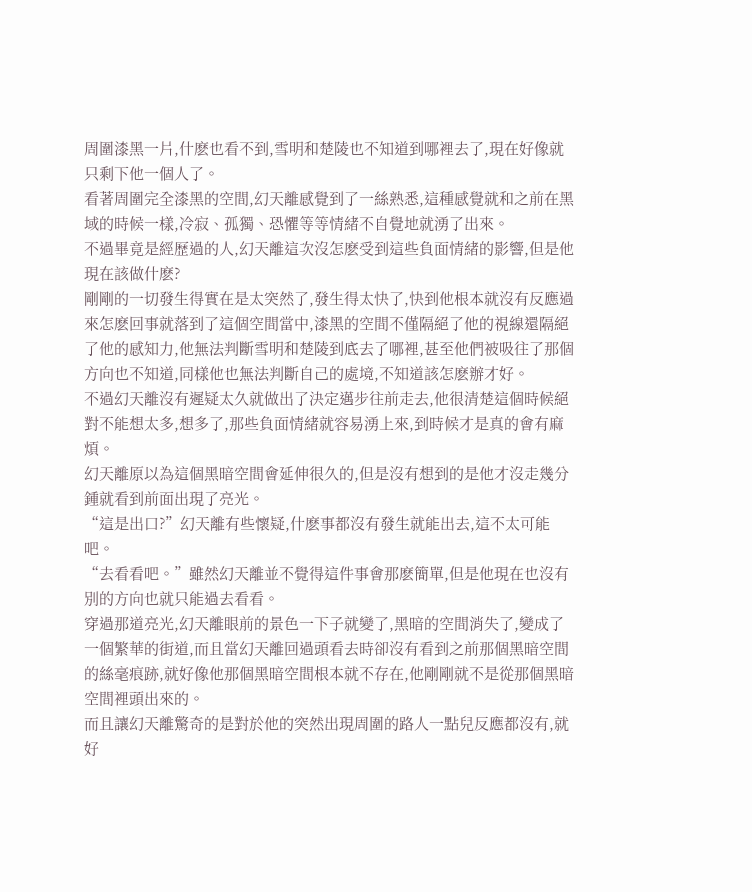周圍漆黑一片,什麽也看不到,雪明和楚陵也不知道到哪裡去了,現在好像就只剩下他一個人了。
看著周圍完全漆黑的空間,幻天離感覺到了一絲熟悉,這種感覺就和之前在黑域的時候一樣,冷寂、孤獨、恐懼等等情緒不自覺地就湧了出來。
不過畢竟是經歷過的人,幻天離這次沒怎麽受到這些負面情緒的影響,但是他現在該做什麽?
剛剛的一切發生得實在是太突然了,發生得太快了,快到他根本就沒有反應過來怎麽回事就落到了這個空間當中,漆黑的空間不僅隔絕了他的視線還隔絕了他的感知力,他無法判斷雪明和楚陵到底去了哪裡,甚至他們被吸往了那個方向也不知道,同樣他也無法判斷自己的處境,不知道該怎麽辦才好。
不過幻天離沒有遲疑太久就做出了決定邁步往前走去,他很清楚這個時候絕對不能想太多,想多了,那些負面情緒就容易湧上來,到時候才是真的會有麻煩。
幻天離原以為這個黑暗空間會延伸很久的,但是沒有想到的是他才沒走幾分鍾就看到前面出現了亮光。
“這是出口?”幻天離有些懷疑,什麽事都沒有發生就能出去,這不太可能吧。
“去看看吧。”雖然幻天離並不覺得這件事會那麽簡單,但是他現在也沒有別的方向也就只能過去看看。
穿過那道亮光,幻天離眼前的景色一下子就變了,黑暗的空間消失了,變成了一個繁華的街道,而且當幻天離回過頭看去時卻沒有看到之前那個黑暗空間的絲毫痕跡,就好像他那個黑暗空間根本就不存在,他剛剛就不是從那個黑暗空間裡頭出來的。
而且讓幻天離驚奇的是對於他的突然出現周圍的路人一點兒反應都沒有,就好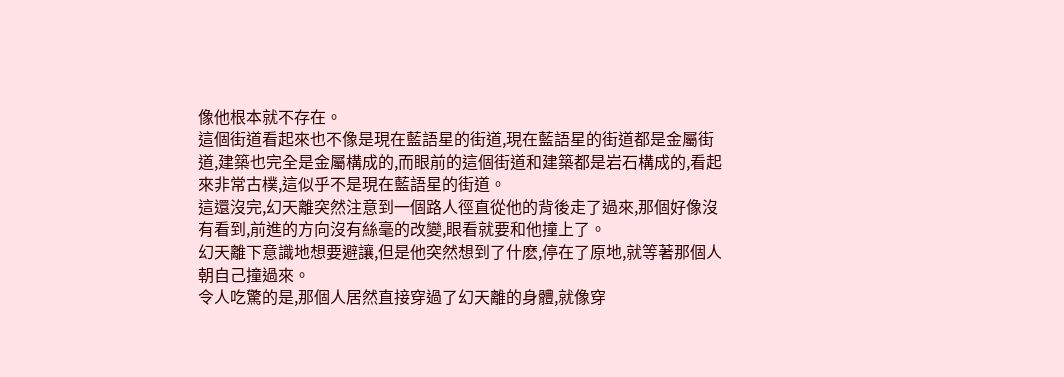像他根本就不存在。
這個街道看起來也不像是現在藍語星的街道,現在藍語星的街道都是金屬街道,建築也完全是金屬構成的,而眼前的這個街道和建築都是岩石構成的,看起來非常古樸,這似乎不是現在藍語星的街道。
這還沒完,幻天離突然注意到一個路人徑直從他的背後走了過來,那個好像沒有看到,前進的方向沒有絲毫的改變,眼看就要和他撞上了。
幻天離下意識地想要避讓,但是他突然想到了什麽,停在了原地,就等著那個人朝自己撞過來。
令人吃驚的是,那個人居然直接穿過了幻天離的身體,就像穿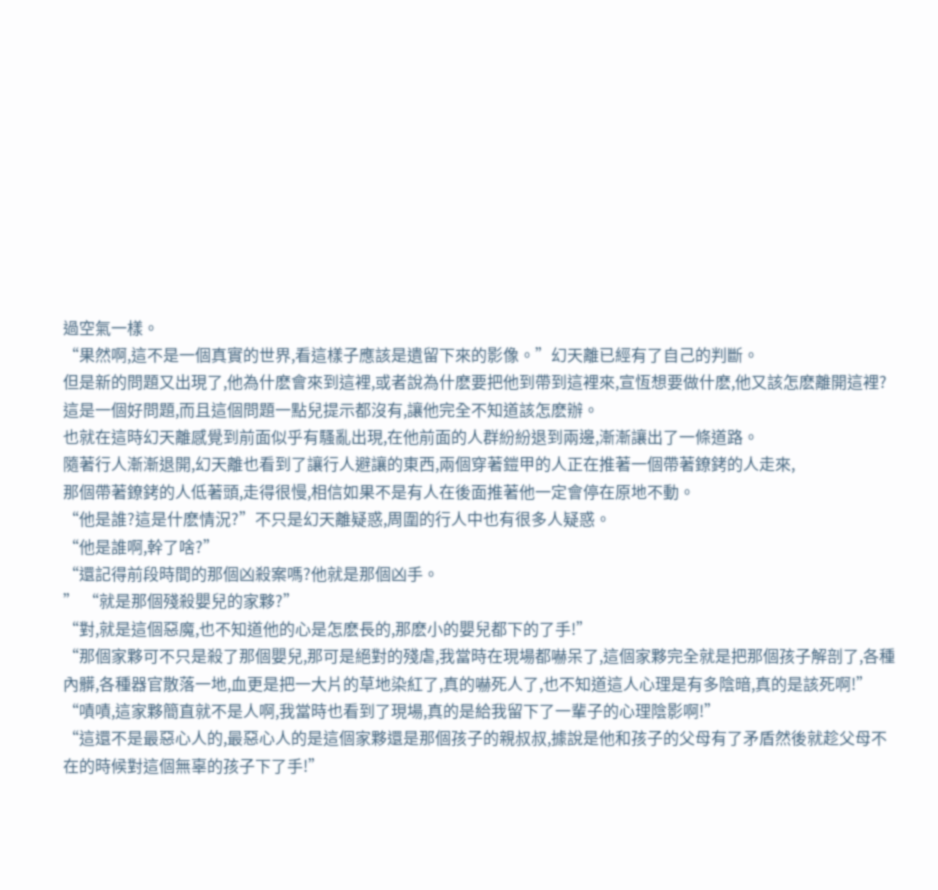過空氣一樣。
“果然啊,這不是一個真實的世界,看這樣子應該是遺留下來的影像。”幻天離已經有了自己的判斷。
但是新的問題又出現了,他為什麽會來到這裡,或者說為什麽要把他到帶到這裡來,宣恆想要做什麽,他又該怎麽離開這裡?
這是一個好問題,而且這個問題一點兒提示都沒有,讓他完全不知道該怎麽辦。
也就在這時幻天離感覺到前面似乎有騷亂出現,在他前面的人群紛紛退到兩邊,漸漸讓出了一條道路。
隨著行人漸漸退開,幻天離也看到了讓行人避讓的東西,兩個穿著鎧甲的人正在推著一個帶著鐐銬的人走來,
那個帶著鐐銬的人低著頭,走得很慢,相信如果不是有人在後面推著他一定會停在原地不動。
“他是誰?這是什麽情況?”不只是幻天離疑惑,周圍的行人中也有很多人疑惑。
“他是誰啊,幹了啥?”
“還記得前段時間的那個凶殺案嗎?他就是那個凶手。
” “就是那個殘殺嬰兒的家夥?”
“對,就是這個惡魔,也不知道他的心是怎麽長的,那麽小的嬰兒都下的了手!”
“那個家夥可不只是殺了那個嬰兒,那可是絕對的殘虐,我當時在現場都嚇呆了,這個家夥完全就是把那個孩子解剖了,各種內髒,各種器官散落一地,血更是把一大片的草地染紅了,真的嚇死人了,也不知道這人心理是有多陰暗,真的是該死啊!”
“嘖嘖,這家夥簡直就不是人啊,我當時也看到了現場,真的是給我留下了一輩子的心理陰影啊!”
“這還不是最惡心人的,最惡心人的是這個家夥還是那個孩子的親叔叔,據說是他和孩子的父母有了矛盾然後就趁父母不在的時候對這個無辜的孩子下了手!”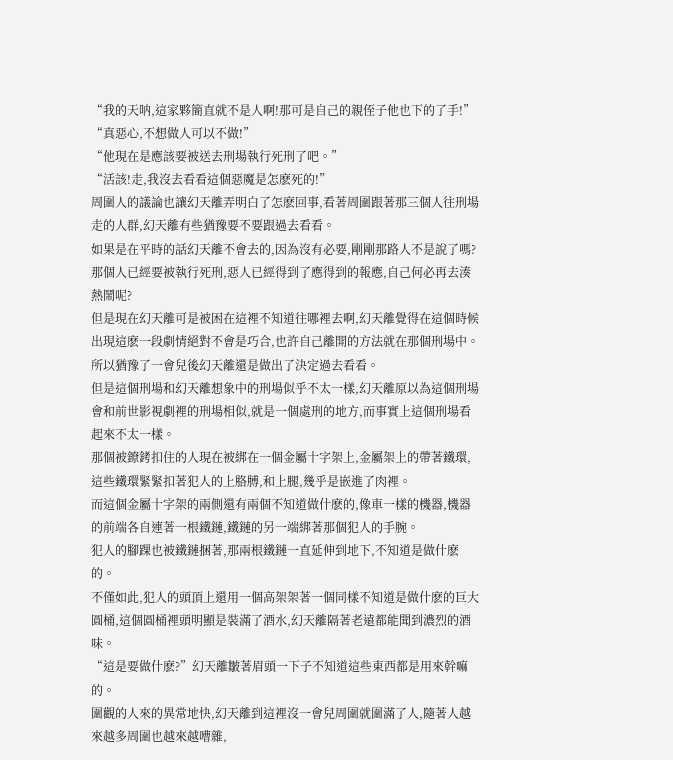“我的天呐,這家夥簡直就不是人啊!那可是自己的親侄子他也下的了手!”
“真惡心,不想做人可以不做!”
“他現在是應該要被送去刑場執行死刑了吧。”
“活該!走,我沒去看看這個惡魔是怎麽死的!”
周圍人的議論也讓幻天離弄明白了怎麽回事,看著周圍跟著那三個人往刑場走的人群,幻天離有些猶豫要不要跟過去看看。
如果是在平時的話幻天離不會去的,因為沒有必要,剛剛那路人不是說了嗎?那個人已經要被執行死刑,惡人已經得到了應得到的報應,自己何必再去湊熱鬧呢?
但是現在幻天離可是被困在這裡不知道往哪裡去啊,幻天離覺得在這個時候出現這麽一段劇情絕對不會是巧合,也許自己離開的方法就在那個刑場中。
所以猶豫了一會兒後幻天離還是做出了決定過去看看。
但是這個刑場和幻天離想象中的刑場似乎不太一樣,幻天離原以為這個刑場會和前世影視劇裡的刑場相似,就是一個處刑的地方,而事實上這個刑場看起來不太一樣。
那個被鐐銬扣住的人現在被綁在一個金屬十字架上,金屬架上的帶著鐵環,這些鐵環緊緊扣著犯人的上胳膊,和上腿,幾乎是嵌進了肉裡。
而這個金屬十字架的兩側還有兩個不知道做什麽的,像車一樣的機器,機器的前端各自連著一根鐵鏈,鐵鏈的另一端綁著那個犯人的手腕。
犯人的腳踝也被鐵鏈捆著,那兩根鐵鏈一直延伸到地下,不知道是做什麽的。
不僅如此,犯人的頭頂上還用一個高架架著一個同樣不知道是做什麽的巨大圓桶,這個圓桶裡頭明顯是裝滿了酒水,幻天離隔著老遠都能聞到濃烈的酒味。
“這是要做什麽?”幻天離皺著眉頭一下子不知道這些東西都是用來幹嘛的。
圍觀的人來的異常地快,幻天離到這裡沒一會兒周圍就圍滿了人,隨著人越來越多周圍也越來越嘈雜,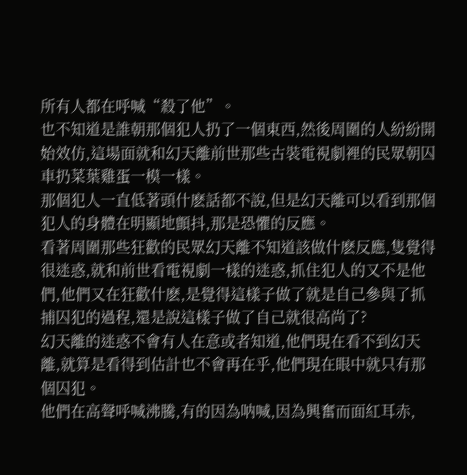所有人都在呼喊“殺了他”。
也不知道是誰朝那個犯人扔了一個東西,然後周圍的人紛紛開始效仿,這場面就和幻天離前世那些古裝電視劇裡的民眾朝囚車扔菜葉雞蛋一模一樣。
那個犯人一直低著頭什麽話都不說,但是幻天離可以看到那個犯人的身體在明顯地顫抖,那是恐懼的反應。
看著周圍那些狂歡的民眾幻天離不知道該做什麽反應,隻覺得很迷惑,就和前世看電視劇一樣的迷惑,抓住犯人的又不是他們,他們又在狂歡什麽,是覺得這樣子做了就是自己參與了抓捕囚犯的過程,還是說這樣子做了自己就很高尚了?
幻天離的迷惑不會有人在意或者知道,他們現在看不到幻天離,就算是看得到估計也不會再在乎,他們現在眼中就只有那個囚犯。
他們在高聲呼喊沸騰,有的因為呐喊,因為興奮而面紅耳赤,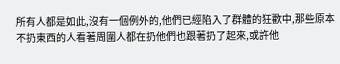所有人都是如此,沒有一個例外的,他們已經陷入了群體的狂歡中,那些原本不扔東西的人看著周圍人都在扔他們也跟著扔了起來,或許他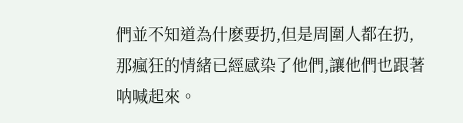們並不知道為什麽要扔,但是周圍人都在扔,那瘋狂的情緒已經感染了他們,讓他們也跟著呐喊起來。